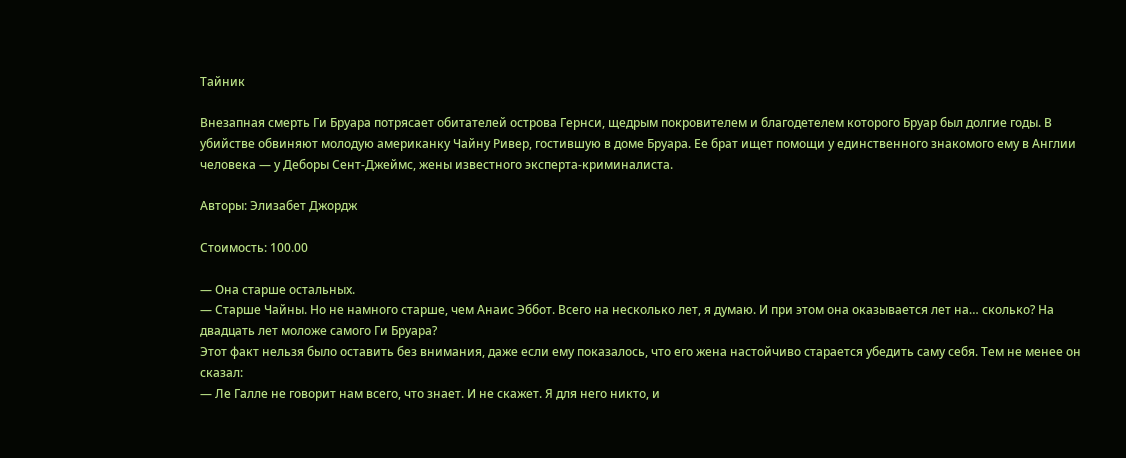Тайник

Внезапная смерть Ги Бруара потрясает обитателей острова Гернси, щедрым покровителем и благодетелем которого Бруар был долгие годы. В убийстве обвиняют молодую американку Чайну Ривер, гостившую в доме Бруара. Ее брат ищет помощи у единственного знакомого ему в Англии человека — у Деборы Сент-Джеймс, жены известного эксперта-криминалиста.

Авторы: Элизабет Джордж

Стоимость: 100.00

— Она старше остальных.
— Старше Чайны. Но не намного старше, чем Анаис Эббот. Всего на несколько лет, я думаю. И при этом она оказывается лет на… сколько? На двадцать лет моложе самого Ги Бруара?
Этот факт нельзя было оставить без внимания, даже если ему показалось, что его жена настойчиво старается убедить саму себя. Тем не менее он сказал:
— Ле Галле не говорит нам всего, что знает. И не скажет. Я для него никто, и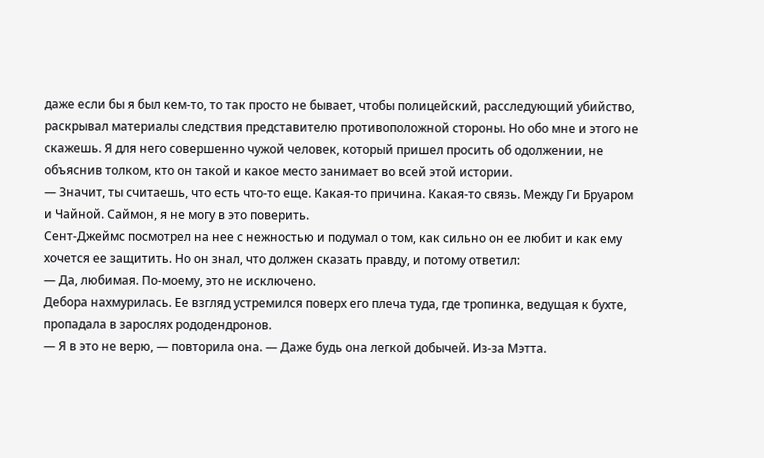даже если бы я был кем-то, то так просто не бывает, чтобы полицейский, расследующий убийство, раскрывал материалы следствия представителю противоположной стороны. Но обо мне и этого не скажешь. Я для него совершенно чужой человек, который пришел просить об одолжении, не объяснив толком, кто он такой и какое место занимает во всей этой истории.
— Значит, ты считаешь, что есть что-то еще. Какая-то причина. Какая-то связь. Между Ги Бруаром и Чайной. Саймон, я не могу в это поверить.
Сент-Джеймс посмотрел на нее с нежностью и подумал о том, как сильно он ее любит и как ему хочется ее защитить. Но он знал, что должен сказать правду, и потому ответил:
— Да, любимая. По-моему, это не исключено.
Дебора нахмурилась. Ее взгляд устремился поверх его плеча туда, где тропинка, ведущая к бухте, пропадала в зарослях рододендронов.
— Я в это не верю, — повторила она. — Даже будь она легкой добычей. Из-за Мэтта.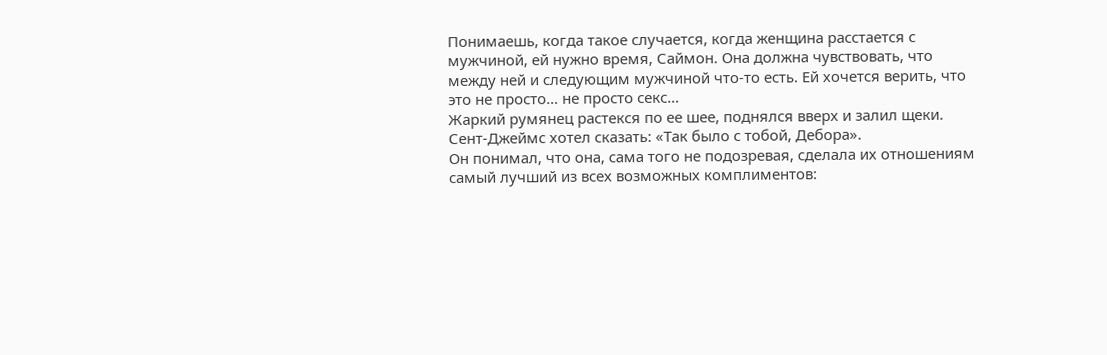Понимаешь, когда такое случается, когда женщина расстается с мужчиной, ей нужно время, Саймон. Она должна чувствовать, что между ней и следующим мужчиной что-то есть. Ей хочется верить, что это не просто… не просто секс…
Жаркий румянец растекся по ее шее, поднялся вверх и залил щеки.
Сент-Джеймс хотел сказать: «Так было с тобой, Дебора».
Он понимал, что она, сама того не подозревая, сделала их отношениям самый лучший из всех возможных комплиментов: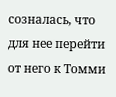созналась, что для нее перейти от него к Томми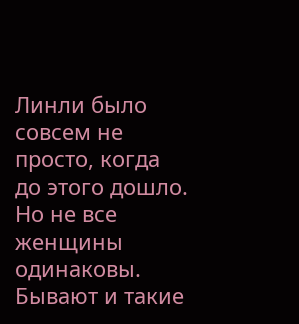Линли было совсем не просто, когда до этого дошло. Но не все женщины одинаковы. Бывают и такие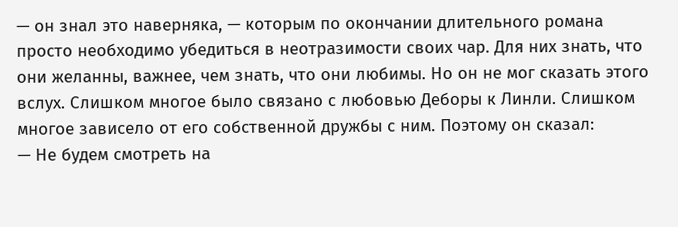— он знал это наверняка, — которым по окончании длительного романа просто необходимо убедиться в неотразимости своих чар. Для них знать, что они желанны, важнее, чем знать, что они любимы. Но он не мог сказать этого вслух. Слишком многое было связано с любовью Деборы к Линли. Слишком многое зависело от его собственной дружбы с ним. Поэтому он сказал:
— Не будем смотреть на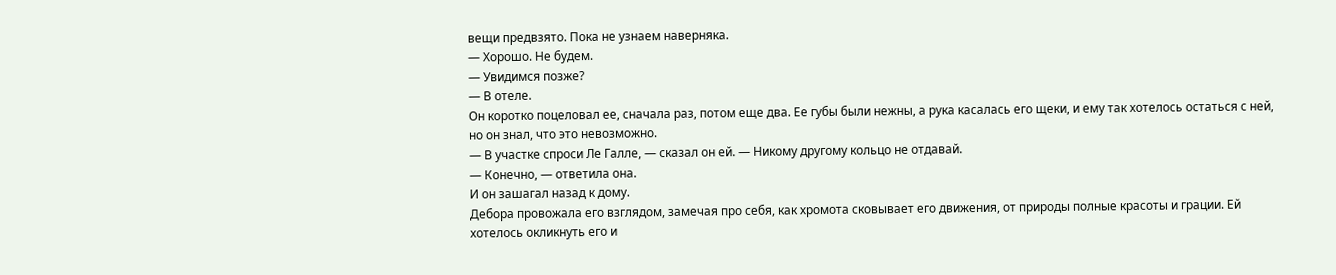вещи предвзято. Пока не узнаем наверняка.
— Хорошо. Не будем.
— Увидимся позже?
— В отеле.
Он коротко поцеловал ее, сначала раз, потом еще два. Ее губы были нежны, а рука касалась его щеки, и ему так хотелось остаться с ней, но он знал, что это невозможно.
— В участке спроси Ле Галле, — сказал он ей. — Никому другому кольцо не отдавай.
— Конечно, — ответила она.
И он зашагал назад к дому.
Дебора провожала его взглядом, замечая про себя, как хромота сковывает его движения, от природы полные красоты и грации. Ей хотелось окликнуть его и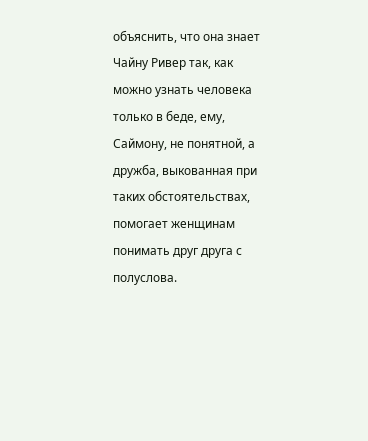объяснить, что она знает Чайну Ривер так, как можно узнать человека только в беде, ему, Саймону, не понятной, а дружба, выкованная при таких обстоятельствах, помогает женщинам понимать друг друга с полуслова.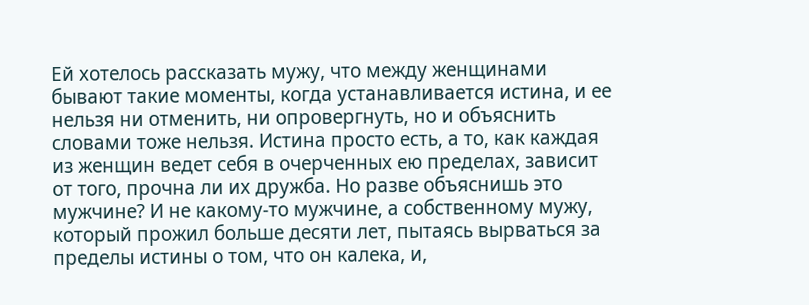Ей хотелось рассказать мужу, что между женщинами бывают такие моменты, когда устанавливается истина, и ее нельзя ни отменить, ни опровергнуть, но и объяснить словами тоже нельзя. Истина просто есть, а то, как каждая из женщин ведет себя в очерченных ею пределах, зависит от того, прочна ли их дружба. Но разве объяснишь это мужчине? И не какому-то мужчине, а собственному мужу, который прожил больше десяти лет, пытаясь вырваться за пределы истины о том, что он калека, и,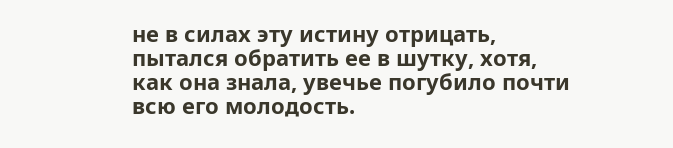не в силах эту истину отрицать, пытался обратить ее в шутку, хотя, как она знала, увечье погубило почти всю его молодость.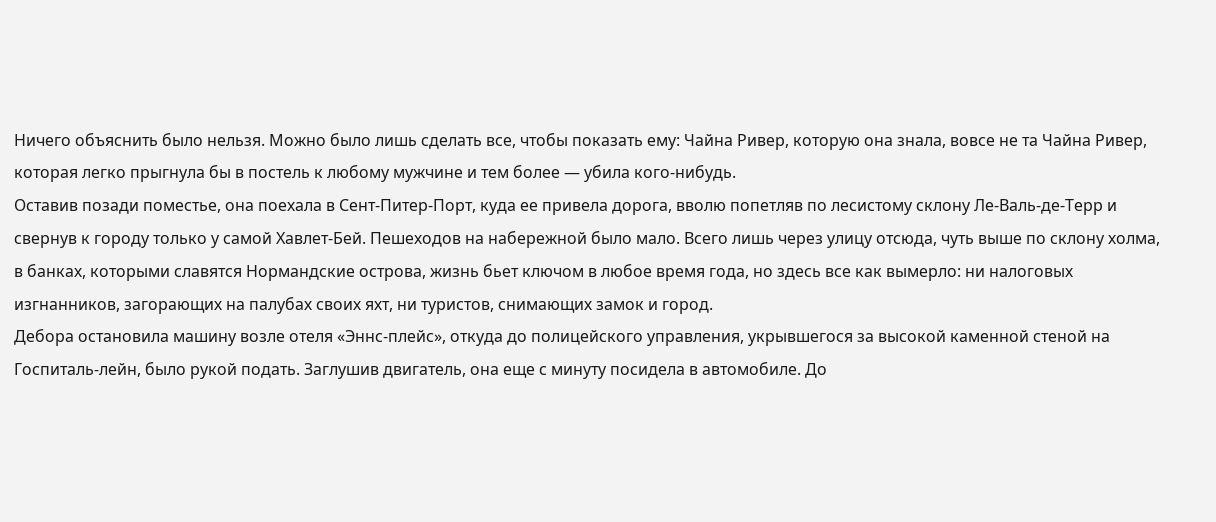Ничего объяснить было нельзя. Можно было лишь сделать все, чтобы показать ему: Чайна Ривер, которую она знала, вовсе не та Чайна Ривер, которая легко прыгнула бы в постель к любому мужчине и тем более — убила кого-нибудь.
Оставив позади поместье, она поехала в Сент-Питер-Порт, куда ее привела дорога, вволю попетляв по лесистому склону Ле-Валь-де-Терр и свернув к городу только у самой Хавлет-Бей. Пешеходов на набережной было мало. Всего лишь через улицу отсюда, чуть выше по склону холма, в банках, которыми славятся Нормандские острова, жизнь бьет ключом в любое время года, но здесь все как вымерло: ни налоговых изгнанников, загорающих на палубах своих яхт, ни туристов, снимающих замок и город.
Дебора остановила машину возле отеля «Эннс-плейс», откуда до полицейского управления, укрывшегося за высокой каменной стеной на Госпиталь-лейн, было рукой подать. Заглушив двигатель, она еще с минуту посидела в автомобиле. До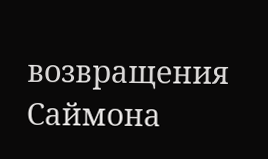возвращения Саймона